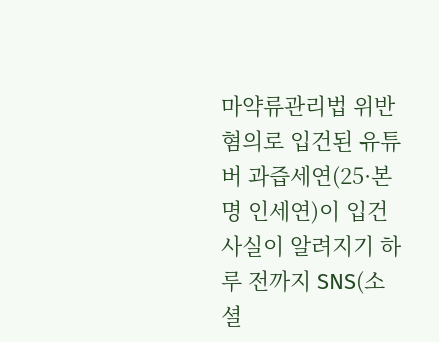마약류관리법 위반 혐의로 입건된 유튜버 과즙세연(25·본명 인세연)이 입건 사실이 알려지기 하루 전까지 SNS(소셜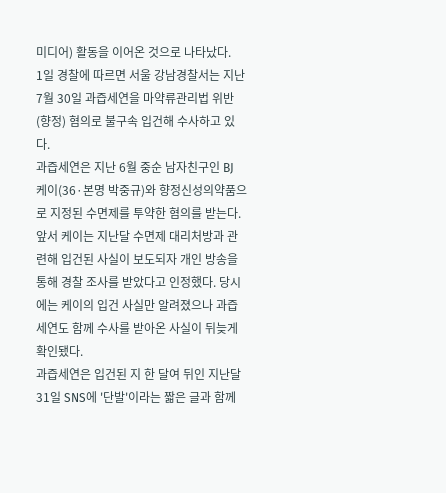미디어) 활동을 이어온 것으로 나타났다.
1일 경찰에 따르면 서울 강남경찰서는 지난 7월 30일 과즙세연을 마약류관리법 위반(향정) 혐의로 불구속 입건해 수사하고 있다.
과즙세연은 지난 6월 중순 남자친구인 BJ 케이(36·본명 박중규)와 향정신성의약품으로 지정된 수면제를 투약한 혐의를 받는다.
앞서 케이는 지난달 수면제 대리처방과 관련해 입건된 사실이 보도되자 개인 방송을 통해 경찰 조사를 받았다고 인정했다. 당시에는 케이의 입건 사실만 알려졌으나 과즙세연도 함께 수사를 받아온 사실이 뒤늦게 확인됐다.
과즙세연은 입건된 지 한 달여 뒤인 지난달 31일 SNS에 '단발'이라는 짧은 글과 함께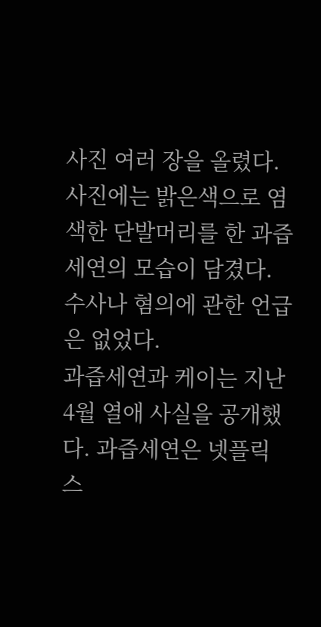사진 여러 장을 올렸다. 사진에는 밝은색으로 염색한 단발머리를 한 과즙세연의 모습이 담겼다. 수사나 혐의에 관한 언급은 없었다.
과즙세연과 케이는 지난 4월 열애 사실을 공개했다. 과즙세연은 넷플릭스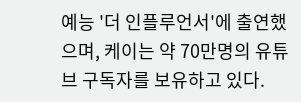예능 '더 인플루언서'에 출연했으며, 케이는 약 70만명의 유튜브 구독자를 보유하고 있다.